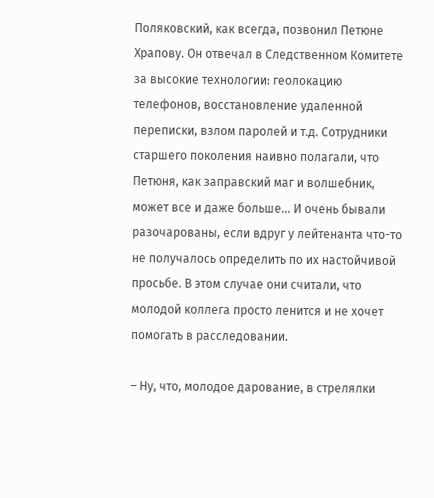Поляковский, как всегда, позвонил Петюне Храпову. Он отвечал в Следственном Комитете за высокие технологии: геолокацию телефонов, восстановление удаленной переписки, взлом паролей и т.д. Сотрудники старшего поколения наивно полагали, что Петюня, как заправский маг и волшебник, может все и даже больше… И очень бывали разочарованы, если вдруг у лейтенанта что-то не получалось определить по их настойчивой просьбе. В этом случае они считали, что молодой коллега просто ленится и не хочет помогать в расследовании.

– Ну, что, молодое дарование, в стрелялки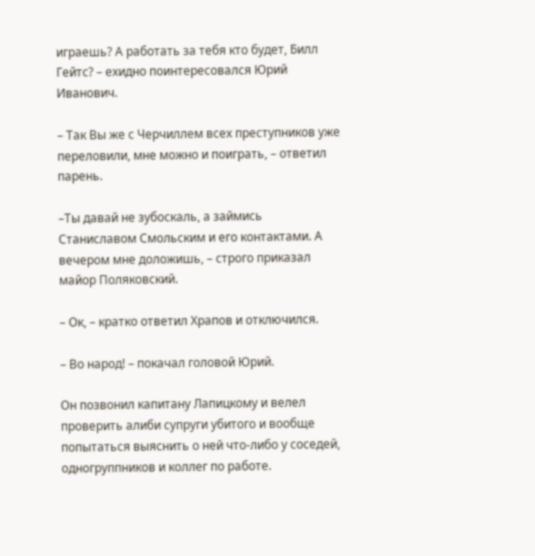играешь? А работать за тебя кто будет, Билл Гейтс? – ехидно поинтересовался Юрий Иванович.

– Так Вы же с Черчиллем всех преступников уже переловили, мне можно и поиграть, – ответил парень.

–Ты давай не зубоскаль, а займись Станиславом Смольским и его контактами. А вечером мне доложишь, – строго приказал майор Поляковский.

– Ок, – кратко ответил Храпов и отключился.

– Во народ! – покачал головой Юрий.

Он позвонил капитану Лапицкому и велел проверить алиби супруги убитого и вообще попытаться выяснить о ней что-либо у соседей, одногруппников и коллег по работе.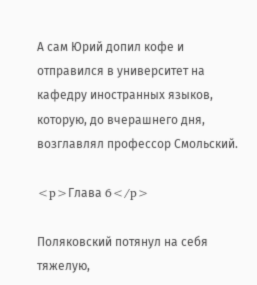А сам Юрий допил кофе и отправился в университет на кафедру иностранных языков, которую, до вчерашнего дня, возглавлял профессор Смольский.

<p>Глава 6</p>

Поляковский потянул на себя тяжелую,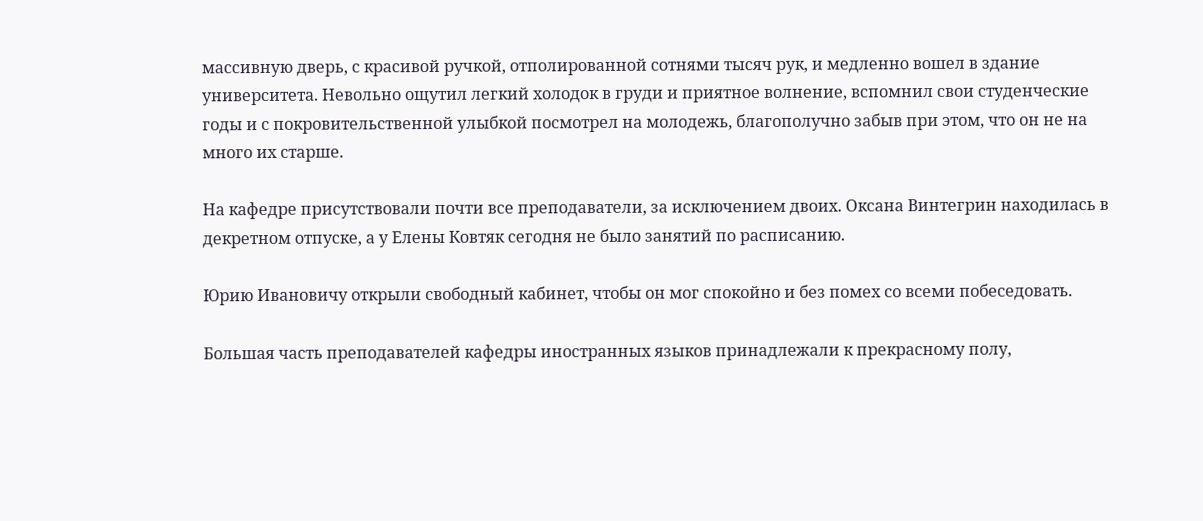массивную дверь, с красивой ручкой, отполированной сотнями тысяч рук, и медленно вошел в здание университета. Невольно ощутил легкий холодок в груди и приятное волнение, вспомнил свои студенческие годы и с покровительственной улыбкой посмотрел на молодежь, благополучно забыв при этом, что он не на много их старше.

На кафедре присутствовали почти все преподаватели, за исключением двоих. Оксана Винтегрин находилась в декретном отпуске, а у Елены Ковтяк сегодня не было занятий по расписанию.

Юрию Ивановичу открыли свободный кабинет, чтобы он мог спокойно и без помех со всеми побеседовать.

Большая часть преподавателей кафедры иностранных языков принадлежали к прекрасному полу,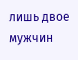лишь двое мужчин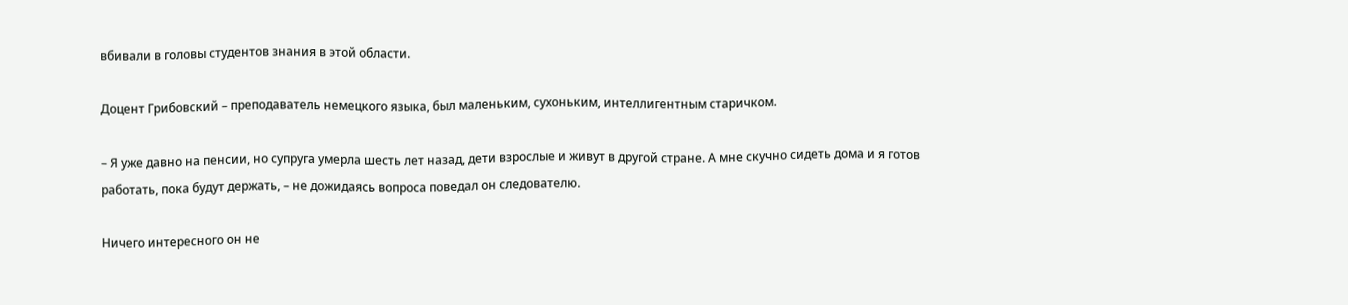вбивали в головы студентов знания в этой области.

Доцент Грибовский – преподаватель немецкого языка, был маленьким, сухоньким, интеллигентным старичком.

– Я уже давно на пенсии, но супруга умерла шесть лет назад, дети взрослые и живут в другой стране. А мне скучно сидеть дома и я готов работать, пока будут держать, – не дожидаясь вопроса поведал он следователю.

Ничего интересного он не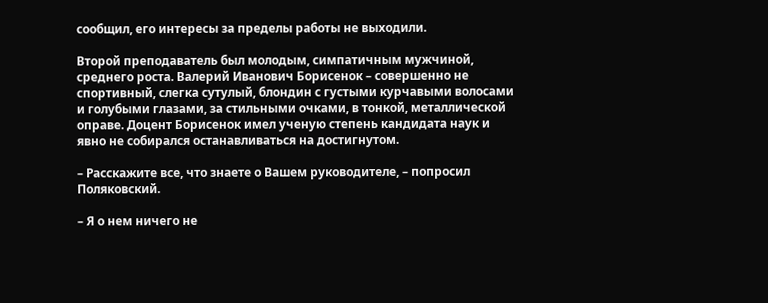сообщил, его интересы за пределы работы не выходили.

Второй преподаватель был молодым, симпатичным мужчиной, среднего роста. Валерий Иванович Борисенок – совершенно не спортивный, слегка сутулый, блондин с густыми курчавыми волосами и голубыми глазами, за стильными очками, в тонкой, металлической оправе. Доцент Борисенок имел ученую степень кандидата наук и явно не собирался останавливаться на достигнутом.

– Расскажите все, что знаете о Вашем руководителе, – попросил Поляковский.

– Я о нем ничего не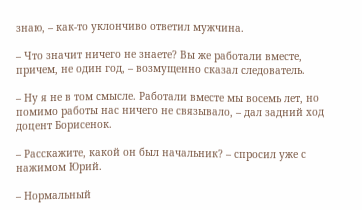знаю, – как-то уклончиво ответил мужчина.

– Что значит ничего не знаете? Вы же работали вместе, причем, не один год, – возмущенно сказал следователь.

– Ну я не в том смысле. Работали вместе мы восемь лет, но помимо работы нас ничего не связывало, – дал задний ход доцент Борисенок.

– Расскажите, какой он был начальник? – спросил уже с нажимом Юрий.

– Нормальный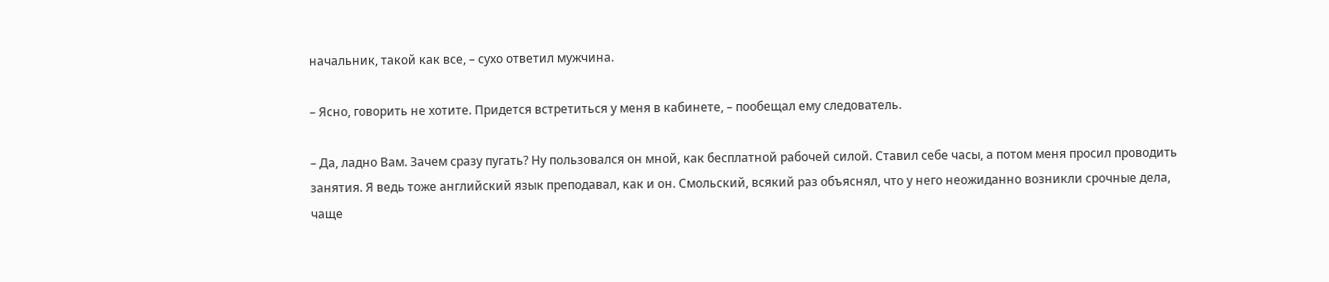начальник, такой как все, – сухо ответил мужчина.

– Ясно, говорить не хотите. Придется встретиться у меня в кабинете, – пообещал ему следователь.

– Да, ладно Вам. Зачем сразу пугать? Ну пользовался он мной, как бесплатной рабочей силой. Ставил себе часы, а потом меня просил проводить занятия. Я ведь тоже английский язык преподавал, как и он. Смольский, всякий раз объяснял, что у него неожиданно возникли срочные дела, чаще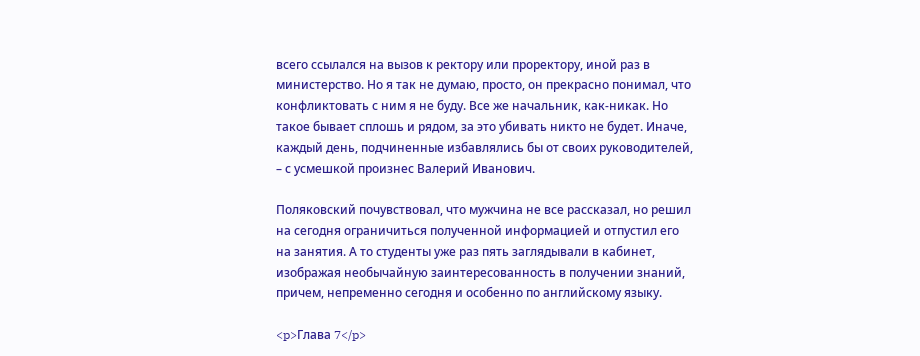всего ссылался на вызов к ректору или проректору, иной раз в министерство. Но я так не думаю, просто, он прекрасно понимал, что конфликтовать с ним я не буду. Все же начальник, как-никак. Но такое бывает сплошь и рядом, за это убивать никто не будет. Иначе, каждый день, подчиненные избавлялись бы от своих руководителей, – с усмешкой произнес Валерий Иванович.

Поляковский почувствовал, что мужчина не все рассказал, но решил на сегодня ограничиться полученной информацией и отпустил его на занятия. А то студенты уже раз пять заглядывали в кабинет, изображая необычайную заинтересованность в получении знаний, причем, непременно сегодня и особенно по английскому языку.

<p>Глава 7</p>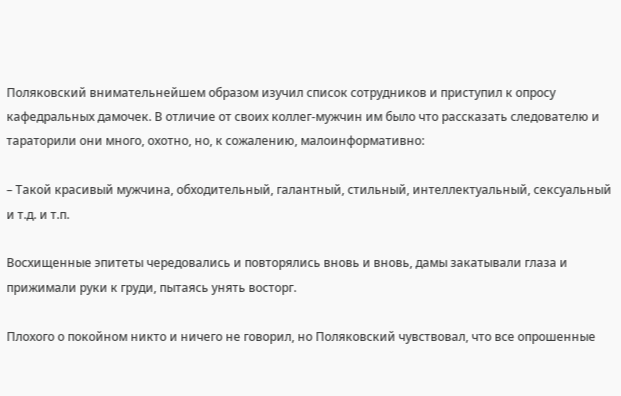Поляковский внимательнейшем образом изучил список сотрудников и приступил к опросу кафедральных дамочек. В отличие от своих коллег-мужчин им было что рассказать следователю и тараторили они много, охотно, но, к сожалению, малоинформативно:

– Такой красивый мужчина, обходительный, галантный, стильный, интеллектуальный, сексуальный и т.д. и т.п.

Восхищенные эпитеты чередовались и повторялись вновь и вновь, дамы закатывали глаза и прижимали руки к груди, пытаясь унять восторг.

Плохого о покойном никто и ничего не говорил, но Поляковский чувствовал, что все опрошенные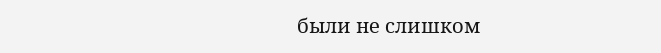были не слишком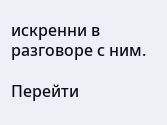искренни в разговоре с ним.

Перейти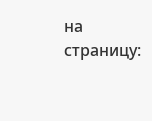на страницу: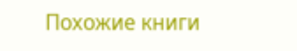Похожие книги